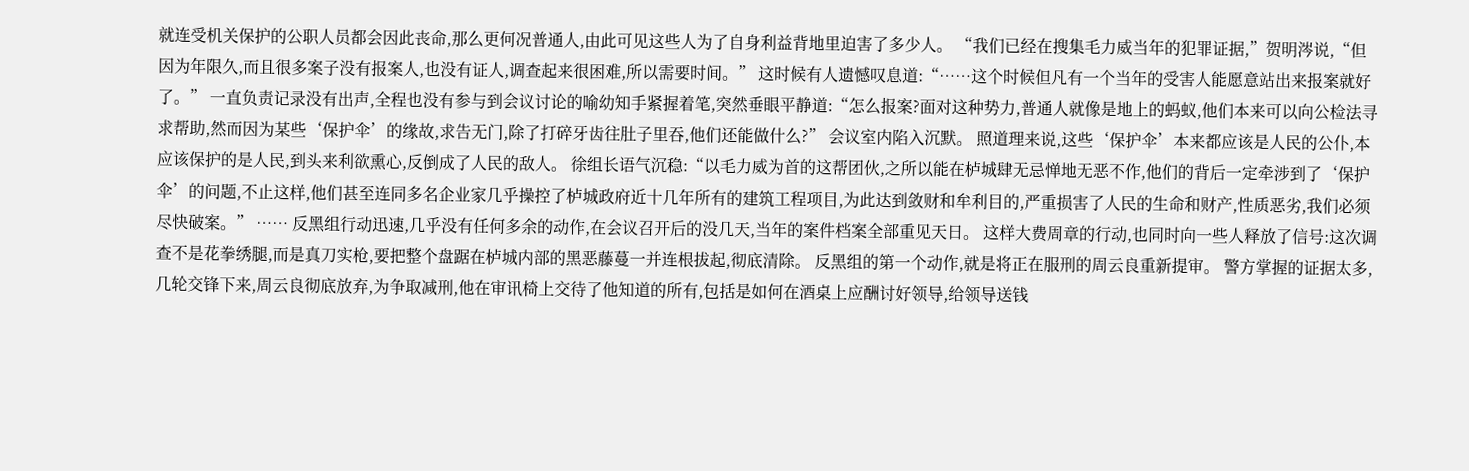就连受机关保护的公职人员都会因此丧命,那么更何况普通人,由此可见这些人为了自身利益背地里迫害了多少人。 “我们已经在搜集毛力威当年的犯罪证据,”贺明涔说,“但因为年限久,而且很多案子没有报案人,也没有证人,调查起来很困难,所以需要时间。” 这时候有人遗憾叹息道:“……这个时候但凡有一个当年的受害人能愿意站出来报案就好了。” 一直负责记录没有出声,全程也没有参与到会议讨论的喻幼知手紧握着笔,突然垂眼平静道:“怎么报案?面对这种势力,普通人就像是地上的蚂蚁,他们本来可以向公检法寻求帮助,然而因为某些‘保护伞’的缘故,求告无门,除了打碎牙齿往肚子里吞,他们还能做什么?” 会议室内陷入沉默。 照道理来说,这些‘保护伞’本来都应该是人民的公仆,本应该保护的是人民,到头来利欲熏心,反倒成了人民的敌人。 徐组长语气沉稳:“以毛力威为首的这帮团伙,之所以能在栌城肆无忌惮地无恶不作,他们的背后一定牵涉到了‘保护伞’的问题,不止这样,他们甚至连同多名企业家几乎操控了栌城政府近十几年所有的建筑工程项目,为此达到敛财和牟利目的,严重损害了人民的生命和财产,性质恶劣,我们必须尽快破案。” …… 反黑组行动迅速,几乎没有任何多余的动作,在会议召开后的没几天,当年的案件档案全部重见天日。 这样大费周章的行动,也同时向一些人释放了信号:这次调查不是花拳绣腿,而是真刀实枪,要把整个盘踞在栌城内部的黑恶藤蔓一并连根拔起,彻底清除。 反黑组的第一个动作,就是将正在服刑的周云良重新提审。 警方掌握的证据太多,几轮交锋下来,周云良彻底放弃,为争取减刑,他在审讯椅上交待了他知道的所有,包括是如何在酒桌上应酬讨好领导,给领导送钱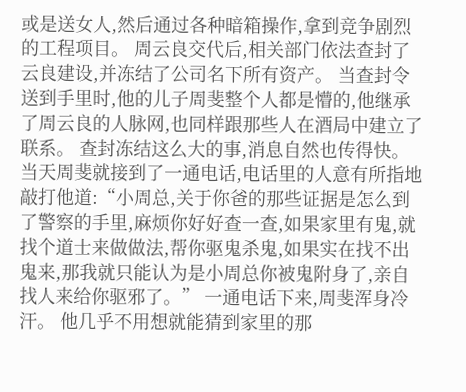或是送女人,然后通过各种暗箱操作,拿到竞争剧烈的工程项目。 周云良交代后,相关部门依法查封了云良建设,并冻结了公司名下所有资产。 当查封令送到手里时,他的儿子周斐整个人都是懵的,他继承了周云良的人脉网,也同样跟那些人在酒局中建立了联系。 查封冻结这么大的事,消息自然也传得快。 当天周斐就接到了一通电话,电话里的人意有所指地敲打他道:“小周总,关于你爸的那些证据是怎么到了警察的手里,麻烦你好好查一查,如果家里有鬼,就找个道士来做做法,帮你驱鬼杀鬼,如果实在找不出鬼来,那我就只能认为是小周总你被鬼附身了,亲自找人来给你驱邪了。” 一通电话下来,周斐浑身冷汗。 他几乎不用想就能猜到家里的那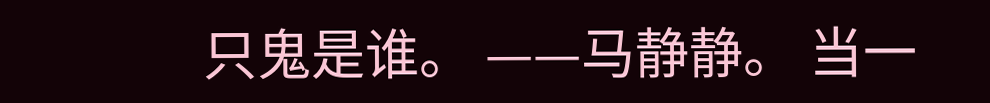只鬼是谁。 ——马静静。 当一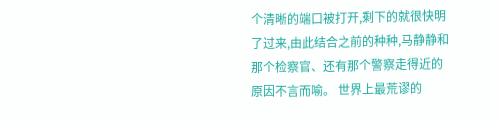个清晰的端口被打开,剩下的就很快明了过来,由此结合之前的种种,马静静和那个检察官、还有那个警察走得近的原因不言而喻。 世界上最荒谬的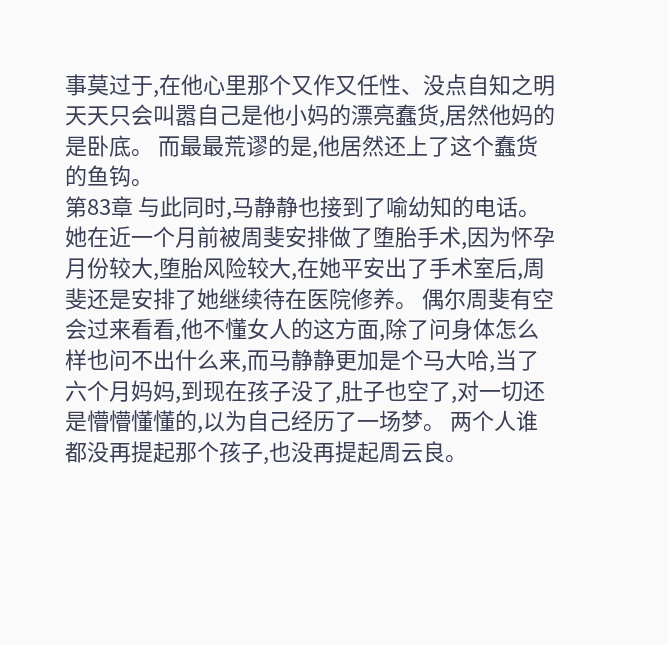事莫过于,在他心里那个又作又任性、没点自知之明天天只会叫嚣自己是他小妈的漂亮蠢货,居然他妈的是卧底。 而最最荒谬的是,他居然还上了这个蠢货的鱼钩。
第83章 与此同时,马静静也接到了喻幼知的电话。 她在近一个月前被周斐安排做了堕胎手术,因为怀孕月份较大,堕胎风险较大,在她平安出了手术室后,周斐还是安排了她继续待在医院修养。 偶尔周斐有空会过来看看,他不懂女人的这方面,除了问身体怎么样也问不出什么来,而马静静更加是个马大哈,当了六个月妈妈,到现在孩子没了,肚子也空了,对一切还是懵懵懂懂的,以为自己经历了一场梦。 两个人谁都没再提起那个孩子,也没再提起周云良。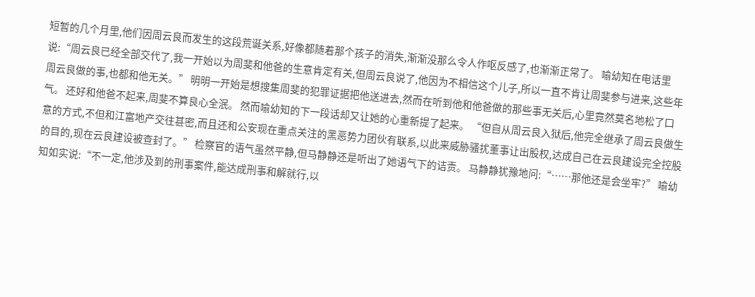短暂的几个月里,他们因周云良而发生的这段荒诞关系,好像都随着那个孩子的消失,渐渐没那么令人作呕反感了,也渐渐正常了。 喻幼知在电话里说:“周云良已经全部交代了,我一开始以为周斐和他爸的生意肯定有关,但周云良说了,他因为不相信这个儿子,所以一直不肯让周斐参与进来,这些年周云良做的事,也都和他无关。” 明明一开始是想搜集周斐的犯罪证据把他送进去,然而在听到他和他爸做的那些事无关后,心里竟然莫名地松了口气。 还好和他爸不起来,周斐不算良心全泯。 然而喻幼知的下一段话却又让她的心重新提了起来。 “但自从周云良入狱后,他完全继承了周云良做生意的方式,不但和江富地产交往甚密,而且还和公安现在重点关注的黑恶势力团伙有联系,以此来威胁骚扰董事让出股权,达成自己在云良建设完全控股的目的,现在云良建设被查封了。” 检察官的语气虽然平静,但马静静还是听出了她语气下的诘责。 马静静犹豫地问:“……那他还是会坐牢?” 喻幼知如实说:“不一定,他涉及到的刑事案件,能达成刑事和解就行,以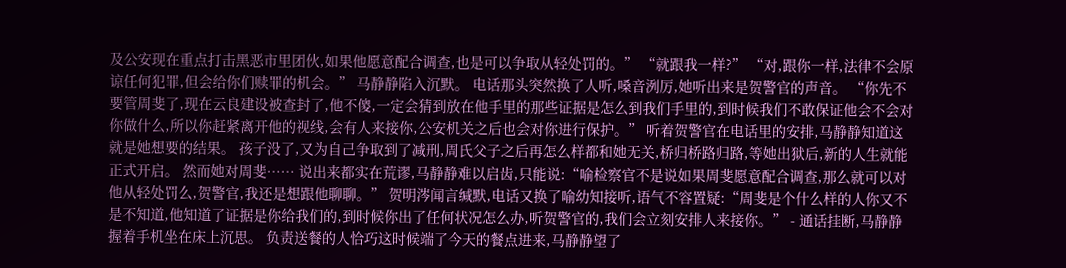及公安现在重点打击黑恶市里团伙,如果他愿意配合调查,也是可以争取从轻处罚的。” “就跟我一样?” “对,跟你一样,法律不会原谅任何犯罪,但会给你们赎罪的机会。” 马静静陷入沉默。 电话那头突然换了人听,嗓音洌厉,她听出来是贺警官的声音。 “你先不要管周斐了,现在云良建设被查封了,他不傻,一定会猜到放在他手里的那些证据是怎么到我们手里的,到时候我们不敢保证他会不会对你做什么,所以你赶紧离开他的视线,会有人来接你,公安机关之后也会对你进行保护。” 听着贺警官在电话里的安排,马静静知道这就是她想要的结果。 孩子没了,又为自己争取到了减刑,周氏父子之后再怎么样都和她无关,桥归桥路归路,等她出狱后,新的人生就能正式开启。 然而她对周斐…… 说出来都实在荒谬,马静静难以启齿,只能说:“喻检察官不是说如果周斐愿意配合调查,那么就可以对他从轻处罚么,贺警官,我还是想跟他聊聊。” 贺明涔闻言缄默,电话又换了喻幼知接听,语气不容置疑:“周斐是个什么样的人你又不是不知道,他知道了证据是你给我们的,到时候你出了任何状况怎么办,听贺警官的,我们会立刻安排人来接你。” - 通话挂断,马静静握着手机坐在床上沉思。 负责送餐的人恰巧这时候端了今天的餐点进来,马静静望了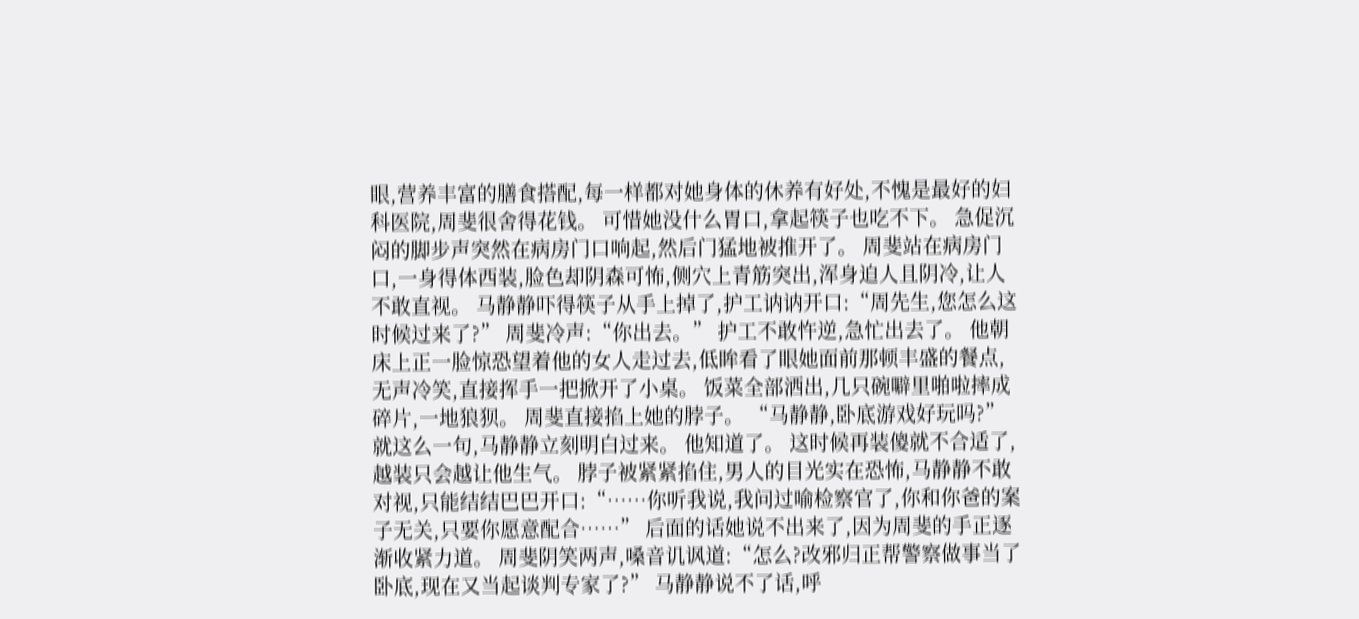眼,营养丰富的膳食搭配,每一样都对她身体的休养有好处,不愧是最好的妇科医院,周斐很舍得花钱。 可惜她没什么胃口,拿起筷子也吃不下。 急促沉闷的脚步声突然在病房门口响起,然后门猛地被推开了。 周斐站在病房门口,一身得体西装,脸色却阴森可怖,侧穴上青筋突出,浑身迫人且阴冷,让人不敢直视。 马静静吓得筷子从手上掉了,护工讷讷开口:“周先生,您怎么这时候过来了?” 周斐冷声:“你出去。” 护工不敢忤逆,急忙出去了。 他朝床上正一脸惊恐望着他的女人走过去,低眸看了眼她面前那顿丰盛的餐点,无声冷笑,直接挥手一把掀开了小桌。 饭菜全部洒出,几只碗噼里啪啦摔成碎片,一地狼狈。 周斐直接掐上她的脖子。 “马静静,卧底游戏好玩吗?” 就这么一句,马静静立刻明白过来。 他知道了。 这时候再装傻就不合适了,越装只会越让他生气。 脖子被紧紧掐住,男人的目光实在恐怖,马静静不敢对视,只能结结巴巴开口:“……你听我说,我问过喻检察官了,你和你爸的案子无关,只要你愿意配合……” 后面的话她说不出来了,因为周斐的手正逐渐收紧力道。 周斐阴笑两声,嗓音讥讽道:“怎么?改邪归正帮警察做事当了卧底,现在又当起谈判专家了?” 马静静说不了话,呼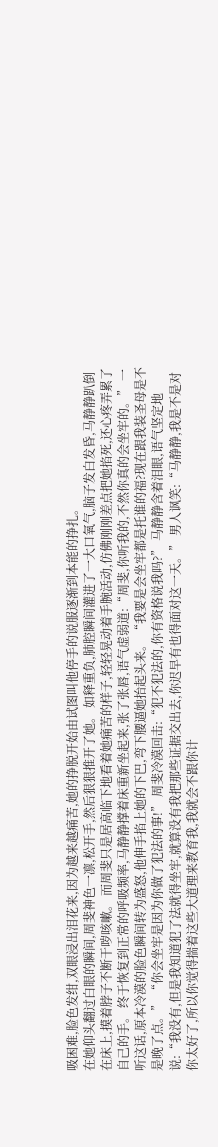吸困难,脸色发绀,双眼浸出泪花来,因为越来越痛苦,她的挣脱开始由试图叫他停手的说服逐渐到本能的挣扎。
在她仰头翻过白眼的瞬间,周斐神色一凛,松开手,然后狠狠推开了她。 如释重负,肺腔瞬间灌进了一大口氧气,脑子发白发昏,马静静趴倒在床上,摸着脖子不断干哕咳嗽。 而周斐只是居高临下地看着她痛苦的样子,轻轻晃动着手腕活动,仿佛刚刚差点把她掐死,还心疼弄累了自己的手。 终于恢复到正常的呼吸频率,马静静撑着床重新坐起来,张了张唇,语气虚弱道:“周斐,你听我的,不然你真的会坐牢的。” 一听这话,原本冷漠的脸色瞬间转为盛怒,他伸手掐上她的下巴,弯下腰逼她抬起头来。 “我要是会坐牢都是托谁的福?现在跟我装圣母是不是晚了点。” “你会坐牢是因为你做了犯法的事!” 周斐冷漠回击:“犯不犯法的,你有资格说我吗?” 马静静含着泪眼,语气坚定地说:“我没有,但是我知道犯了法就得坐牢,就算没有我把那些证据交出去,你迟早有也得面对这一天。” 男人讽笑:“马静静,我是不是对你太好了,所以你觉得揣着这些大道理来教育我,我就会不跟你计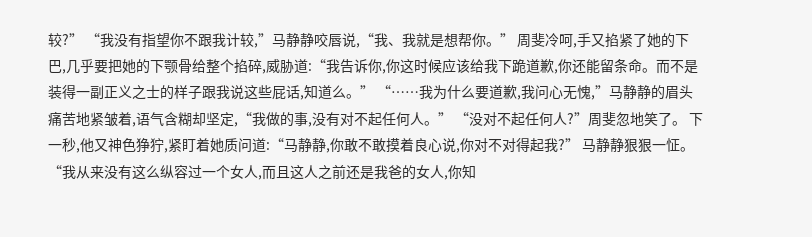较?” “我没有指望你不跟我计较,”马静静咬唇说,“我、我就是想帮你。” 周斐冷呵,手又掐紧了她的下巴,几乎要把她的下颚骨给整个掐碎,威胁道:“我告诉你,你这时候应该给我下跪道歉,你还能留条命。而不是装得一副正义之士的样子跟我说这些屁话,知道么。” “……我为什么要道歉,我问心无愧,”马静静的眉头痛苦地紧皱着,语气含糊却坚定,“我做的事,没有对不起任何人。” “没对不起任何人?”周斐忽地笑了。 下一秒,他又神色狰狞,紧盯着她质问道:“马静静,你敢不敢摸着良心说,你对不对得起我?” 马静静狠狠一怔。 “我从来没有这么纵容过一个女人,而且这人之前还是我爸的女人,你知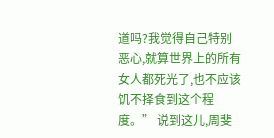道吗?我觉得自己特别恶心,就算世界上的所有女人都死光了,也不应该饥不择食到这个程度。” 说到这儿,周斐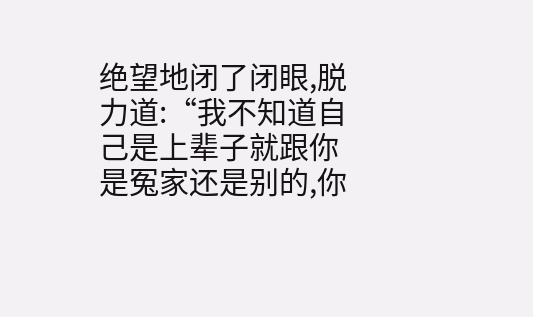绝望地闭了闭眼,脱力道:“我不知道自己是上辈子就跟你是冤家还是别的,你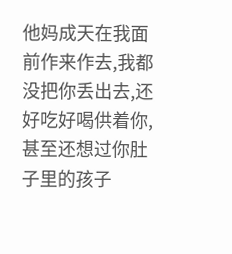他妈成天在我面前作来作去,我都没把你丢出去,还好吃好喝供着你,甚至还想过你肚子里的孩子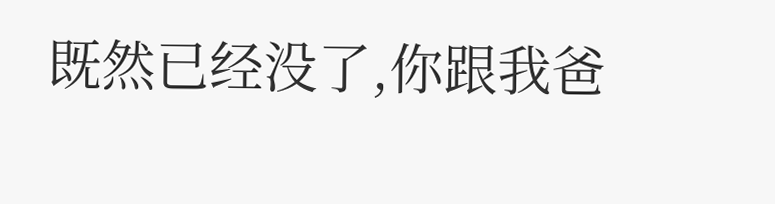既然已经没了,你跟我爸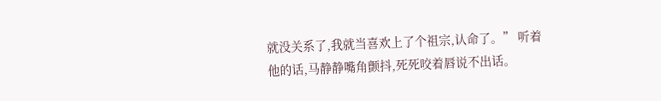就没关系了,我就当喜欢上了个祖宗,认命了。” 听着他的话,马静静嘴角颤抖,死死咬着唇说不出话。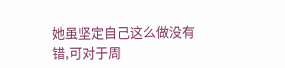她虽坚定自己这么做没有错,可对于周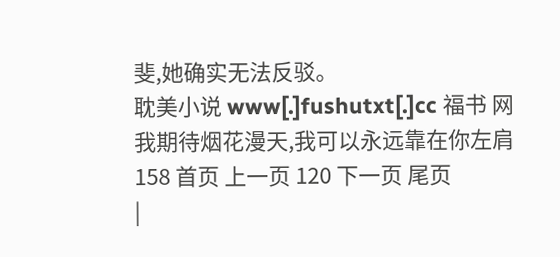斐,她确实无法反驳。
耽美小说 www[.]fushutxt[.]cc 福书 网
我期待烟花漫天,我可以永远靠在你左肩
158 首页 上一页 120 下一页 尾页
|